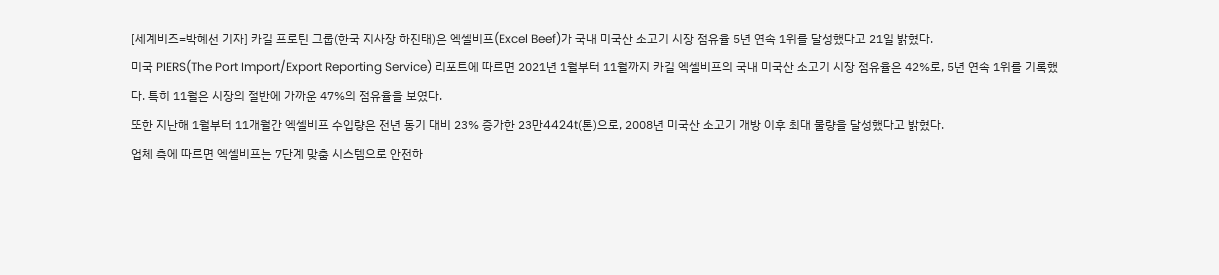[세계비즈=박혜선 기자] 카길 프로틴 그룹(한국 지사장 하진태)은 엑셀비프(Excel Beef)가 국내 미국산 소고기 시장 점유율 5년 연속 1위를 달성했다고 21일 밝혔다.
미국 PIERS(The Port Import/Export Reporting Service) 리포트에 따르면 2021년 1월부터 11월까지 카길 엑셀비프의 국내 미국산 소고기 시장 점유율은 42%로, 5년 연속 1위를 기록했다. 특히 11월은 시장의 절반에 가까운 47%의 점유율을 보였다.
또한 지난해 1월부터 11개월간 엑셀비프 수입량은 전년 동기 대비 23% 증가한 23만4424t(톤)으로, 2008년 미국산 소고기 개방 이후 최대 물량을 달성했다고 밝혔다.
업체 측에 따르면 엑셀비프는 7단계 맞춤 시스템으로 안전하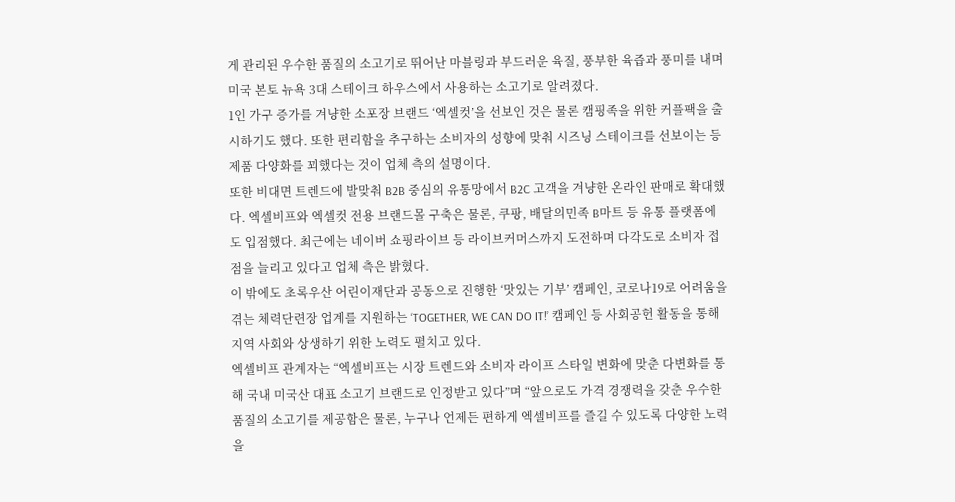게 관리된 우수한 품질의 소고기로 뛰어난 마블링과 부드러운 육질, 풍부한 육즙과 풍미를 내며 미국 본토 뉴욕 3대 스테이크 하우스에서 사용하는 소고기로 알려졌다.
1인 가구 증가를 겨냥한 소포장 브랜드 ‘엑셀컷’을 선보인 것은 물론 캠핑족을 위한 커플팩을 출시하기도 했다. 또한 편리함을 추구하는 소비자의 성향에 맞춰 시즈닝 스테이크를 선보이는 등 제품 다양화를 꾀했다는 것이 업체 측의 설명이다.
또한 비대면 트렌드에 발맞춰 B2B 중심의 유통망에서 B2C 고객을 겨냥한 온라인 판매로 확대했다. 엑셀비프와 엑셀컷 전용 브랜드몰 구축은 물론, 쿠팡, 배달의민족 B마트 등 유통 플랫폼에도 입점했다. 최근에는 네이버 쇼핑라이브 등 라이브커머스까지 도전하며 다각도로 소비자 접점을 늘리고 있다고 업체 측은 밝혔다.
이 밖에도 초록우산 어린이재단과 공동으로 진행한 ‘맛있는 기부’ 캠페인, 코로나19로 어려움을 겪는 체력단련장 업계를 지원하는 ‘TOGETHER, WE CAN DO IT!’ 캠페인 등 사회공헌 활동을 통해 지역 사회와 상생하기 위한 노력도 펼치고 있다.
엑셀비프 관계자는 “엑셀비프는 시장 트렌드와 소비자 라이프 스타일 변화에 맞춘 다변화를 통해 국내 미국산 대표 소고기 브랜드로 인정받고 있다”며 “앞으로도 가격 경쟁력을 갖춘 우수한 품질의 소고기를 제공함은 물론, 누구나 언제든 편하게 엑셀비프를 즐길 수 있도록 다양한 노력을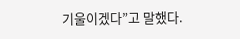기울이겠다”고 말했다.